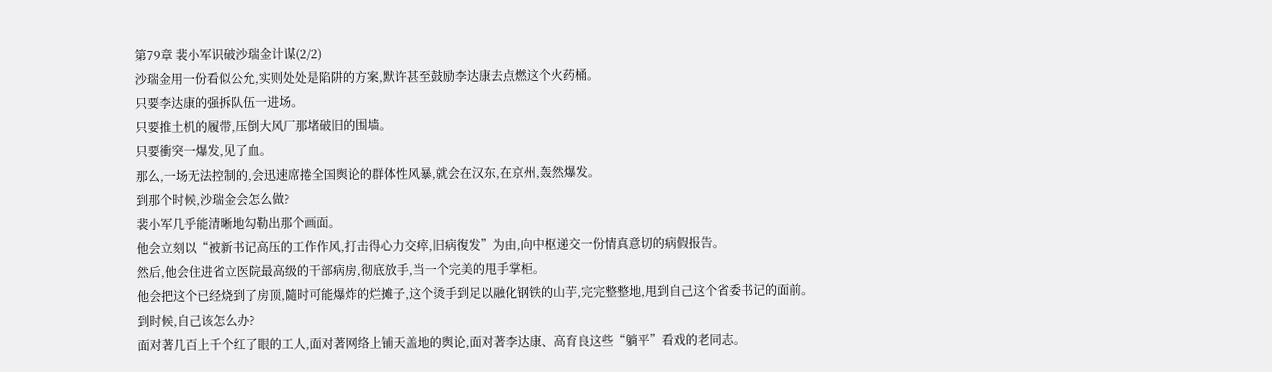第79章 裴小军识破沙瑞金计谋(2/2)
沙瑞金用一份看似公允,实则处处是陷阱的方案,默许甚至鼓励李达康去点燃这个火药桶。
只要李达康的强拆队伍一进场。
只要推土机的履带,压倒大风厂那堵破旧的围墙。
只要衝突一爆发,见了血。
那么,一场无法控制的,会迅速席捲全国舆论的群体性风暴,就会在汉东,在京州,轰然爆发。
到那个时候,沙瑞金会怎么做?
裴小军几乎能清晰地勾勒出那个画面。
他会立刻以“被新书记高压的工作作风,打击得心力交瘁,旧病復发”为由,向中枢递交一份情真意切的病假报告。
然后,他会住进省立医院最高级的干部病房,彻底放手,当一个完美的甩手掌柜。
他会把这个已经烧到了房顶,隨时可能爆炸的烂摊子,这个烫手到足以融化钢铁的山芋,完完整整地,甩到自己这个省委书记的面前。
到时候,自己该怎么办?
面对著几百上千个红了眼的工人,面对著网络上铺天盖地的舆论,面对著李达康、高育良这些“躺平”看戏的老同志。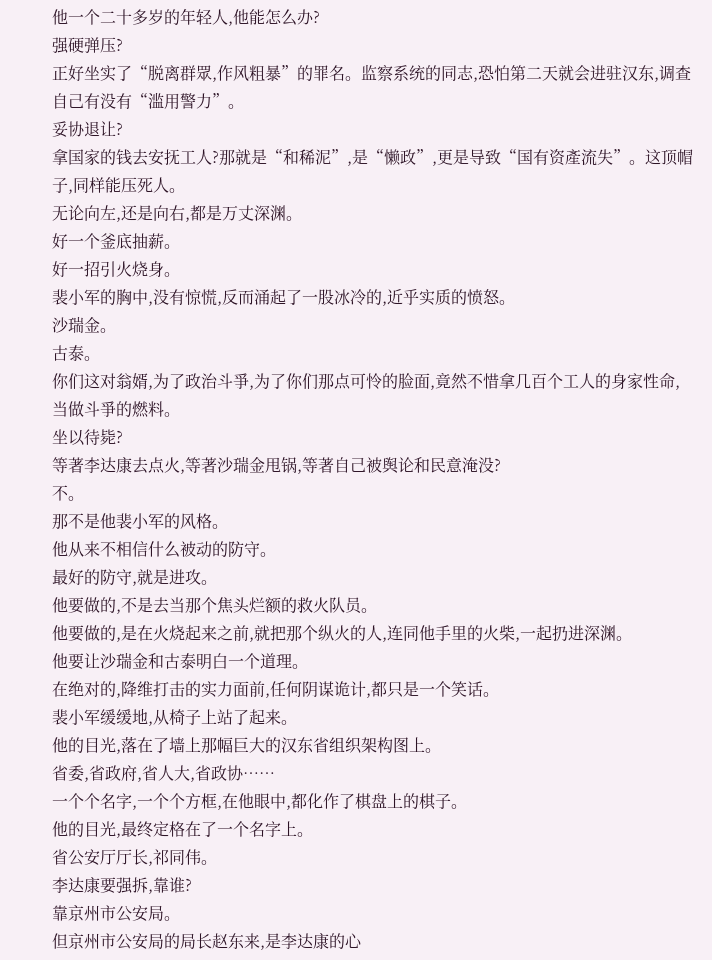他一个二十多岁的年轻人,他能怎么办?
强硬弹压?
正好坐实了“脱离群眾,作风粗暴”的罪名。监察系统的同志,恐怕第二天就会进驻汉东,调查自己有没有“滥用警力”。
妥协退让?
拿国家的钱去安抚工人?那就是“和稀泥”,是“懒政”,更是导致“国有资產流失”。这顶帽子,同样能压死人。
无论向左,还是向右,都是万丈深渊。
好一个釜底抽薪。
好一招引火烧身。
裴小军的胸中,没有惊慌,反而涌起了一股冰冷的,近乎实质的愤怒。
沙瑞金。
古泰。
你们这对翁婿,为了政治斗爭,为了你们那点可怜的脸面,竟然不惜拿几百个工人的身家性命,当做斗爭的燃料。
坐以待毙?
等著李达康去点火,等著沙瑞金甩锅,等著自己被舆论和民意淹没?
不。
那不是他裴小军的风格。
他从来不相信什么被动的防守。
最好的防守,就是进攻。
他要做的,不是去当那个焦头烂额的救火队员。
他要做的,是在火烧起来之前,就把那个纵火的人,连同他手里的火柴,一起扔进深渊。
他要让沙瑞金和古泰明白一个道理。
在绝对的,降维打击的实力面前,任何阴谋诡计,都只是一个笑话。
裴小军缓缓地,从椅子上站了起来。
他的目光,落在了墙上那幅巨大的汉东省组织架构图上。
省委,省政府,省人大,省政协……
一个个名字,一个个方框,在他眼中,都化作了棋盘上的棋子。
他的目光,最终定格在了一个名字上。
省公安厅厅长,祁同伟。
李达康要强拆,靠谁?
靠京州市公安局。
但京州市公安局的局长赵东来,是李达康的心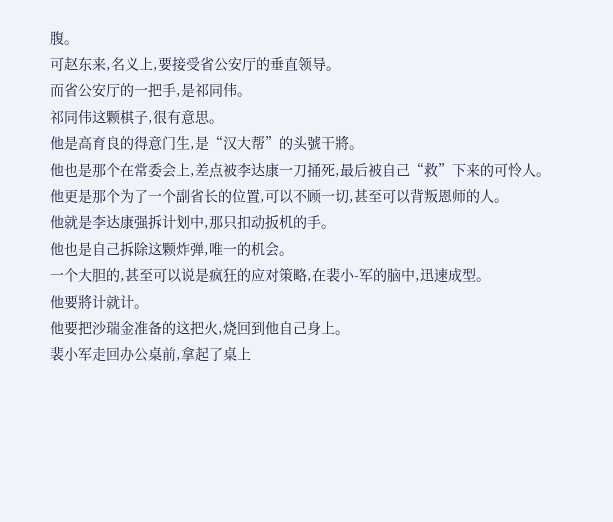腹。
可赵东来,名义上,要接受省公安厅的垂直领导。
而省公安厅的一把手,是祁同伟。
祁同伟这颗棋子,很有意思。
他是高育良的得意门生,是“汉大帮”的头號干將。
他也是那个在常委会上,差点被李达康一刀捅死,最后被自己“救”下来的可怜人。
他更是那个为了一个副省长的位置,可以不顾一切,甚至可以背叛恩师的人。
他就是李达康强拆计划中,那只扣动扳机的手。
他也是自己拆除这颗炸弹,唯一的机会。
一个大胆的,甚至可以说是疯狂的应对策略,在裴小-军的脑中,迅速成型。
他要將计就计。
他要把沙瑞金准备的这把火,烧回到他自己身上。
裴小军走回办公桌前,拿起了桌上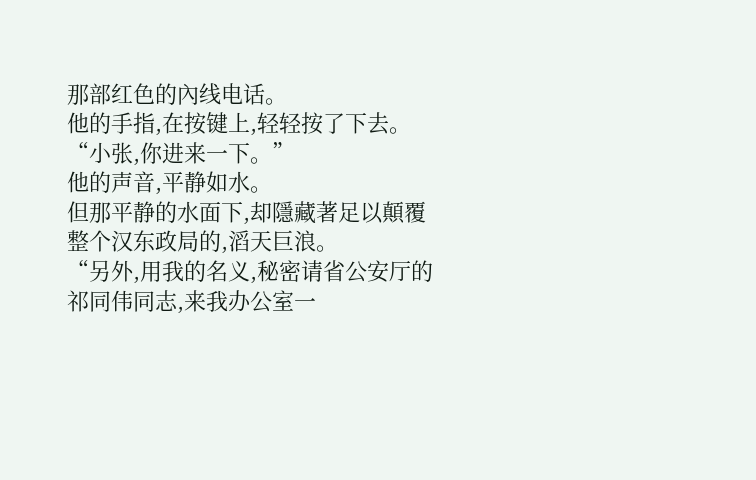那部红色的內线电话。
他的手指,在按键上,轻轻按了下去。
“小张,你进来一下。”
他的声音,平静如水。
但那平静的水面下,却隱藏著足以顛覆整个汉东政局的,滔天巨浪。
“另外,用我的名义,秘密请省公安厅的祁同伟同志,来我办公室一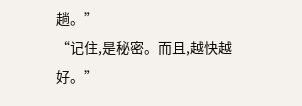趟。”
“记住,是秘密。而且,越快越好。”